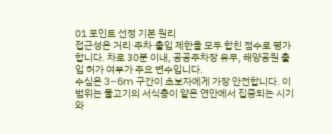01 포인트 선정 기본 원리
접근성은 거리·주차·출입 제한을 모두 합친 점수로 평가합니다. 차로 30분 이내, 공공주차장 유무, 해양공원 출입 허가 여부가 주요 변수입니다.
수심은 3–6m 구간이 초보자에게 가장 안전합니다. 이 범위는 물고기의 서식층이 얕은 연안에서 집중되는 시기와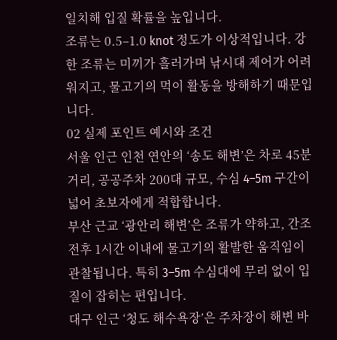일치해 입질 확률을 높입니다.
조류는 0.5–1.0 knot 정도가 이상적입니다. 강한 조류는 미끼가 흘러가며 낚시대 제어가 어려워지고, 물고기의 먹이 활동을 방해하기 때문입니다.
02 실제 포인트 예시와 조건
서울 인근 인천 연안의 ‘송도 해변’은 차로 45분 거리, 공공주차 200대 규모, 수심 4–5m 구간이 넓어 초보자에게 적합합니다.
부산 근교 ‘광안리 해변’은 조류가 약하고, 간조 전후 1시간 이내에 물고기의 활발한 움직임이 관찰됩니다. 특히 3–5m 수심대에 무리 없이 입질이 잡히는 편입니다.
대구 인근 ‘청도 해수욕장’은 주차장이 해변 바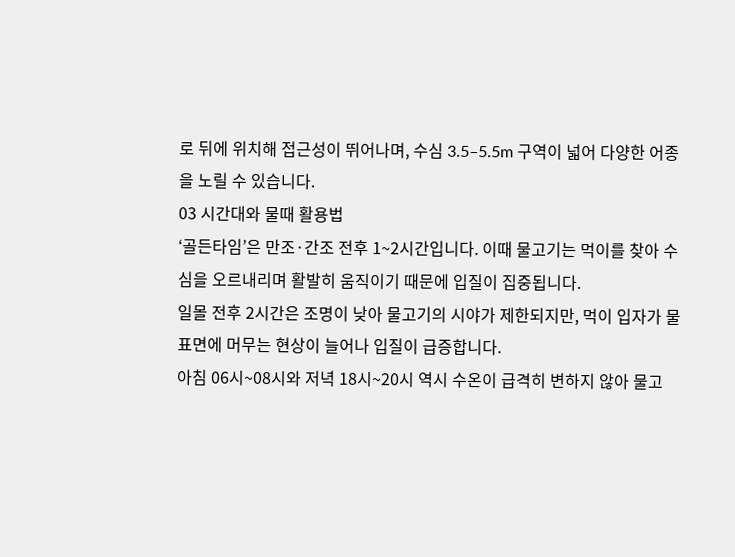로 뒤에 위치해 접근성이 뛰어나며, 수심 3.5–5.5m 구역이 넓어 다양한 어종을 노릴 수 있습니다.
03 시간대와 물때 활용법
‘골든타임’은 만조·간조 전후 1~2시간입니다. 이때 물고기는 먹이를 찾아 수심을 오르내리며 활발히 움직이기 때문에 입질이 집중됩니다.
일몰 전후 2시간은 조명이 낮아 물고기의 시야가 제한되지만, 먹이 입자가 물 표면에 머무는 현상이 늘어나 입질이 급증합니다.
아침 06시~08시와 저녁 18시~20시 역시 수온이 급격히 변하지 않아 물고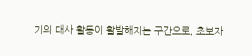기의 대사 활동이 활발해지는 구간으로, 초보자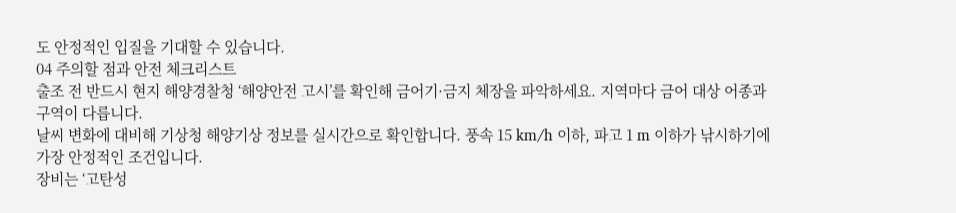도 안정적인 입질을 기대할 수 있습니다.
04 주의할 점과 안전 체크리스트
출조 전 반드시 현지 해양경찰청 ‘해양안전 고시’를 확인해 금어기·금지 체장을 파악하세요. 지역마다 금어 대상 어종과 구역이 다릅니다.
날씨 변화에 대비해 기상청 해양기상 정보를 실시간으로 확인합니다. 풍속 15 km/h 이하, 파고 1 m 이하가 낚시하기에 가장 안정적인 조건입니다.
장비는 ‘고탄성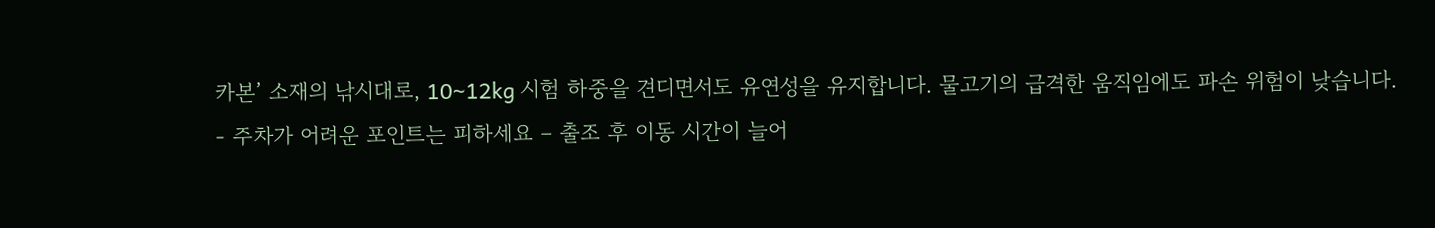카본’ 소재의 낚시대로, 10~12kg 시험 하중을 견디면서도 유연성을 유지합니다. 물고기의 급격한 움직임에도 파손 위험이 낮습니다.
- 주차가 어려운 포인트는 피하세요 – 출조 후 이동 시간이 늘어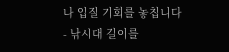나 입질 기회를 놓칩니다
- 낚시대 길이를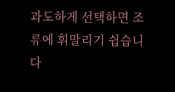과도하게 선택하면 조류에 휘말리기 쉽습니다